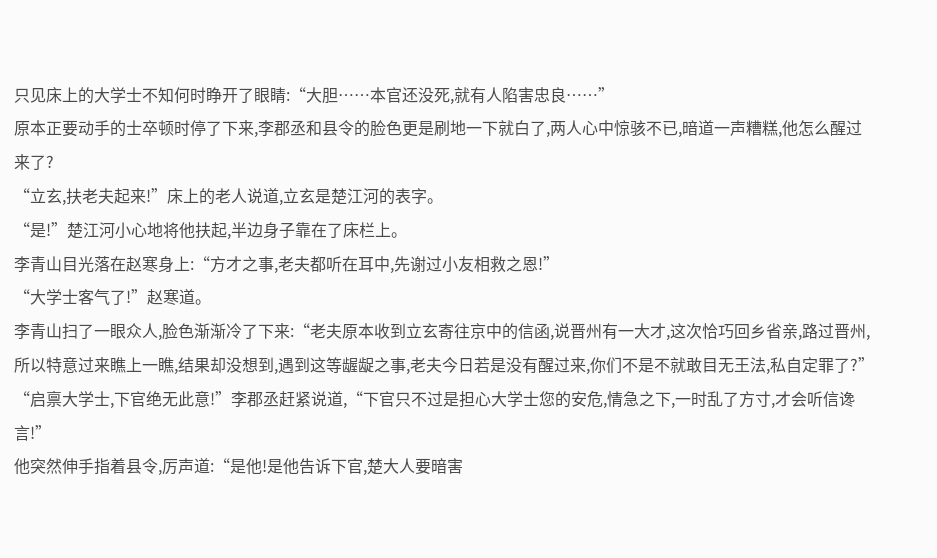只见床上的大学士不知何时睁开了眼睛:“大胆……本官还没死,就有人陷害忠良……”
原本正要动手的士卒顿时停了下来,李郡丞和县令的脸色更是刷地一下就白了,两人心中惊骇不已,暗道一声糟糕,他怎么醒过来了?
“立玄,扶老夫起来!”床上的老人说道,立玄是楚江河的表字。
“是!”楚江河小心地将他扶起,半边身子靠在了床栏上。
李青山目光落在赵寒身上:“方才之事,老夫都听在耳中,先谢过小友相救之恩!”
“大学士客气了!”赵寒道。
李青山扫了一眼众人,脸色渐渐冷了下来:“老夫原本收到立玄寄往京中的信函,说晋州有一大才,这次恰巧回乡省亲,路过晋州,所以特意过来瞧上一瞧,结果却没想到,遇到这等龌龊之事,老夫今日若是没有醒过来,你们不是不就敢目无王法,私自定罪了?”
“启禀大学士,下官绝无此意!”李郡丞赶紧说道,“下官只不过是担心大学士您的安危,情急之下,一时乱了方寸,才会听信谗言!”
他突然伸手指着县令,厉声道:“是他!是他告诉下官,楚大人要暗害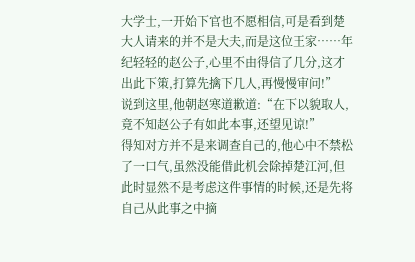大学士,一开始下官也不愿相信,可是看到楚大人请来的并不是大夫,而是这位王家……年纪轻轻的赵公子,心里不由得信了几分,这才出此下策,打算先擒下几人,再慢慢审问!”
说到这里,他朝赵寒道歉道:“在下以貌取人,竟不知赵公子有如此本事,还望见谅!”
得知对方并不是来调查自己的,他心中不禁松了一口气,虽然没能借此机会除掉楚江河,但此时显然不是考虑这件事情的时候,还是先将自己从此事之中摘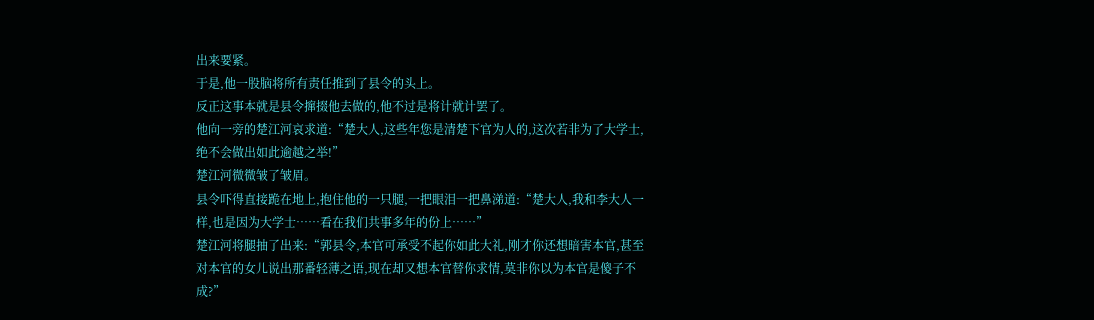出来要紧。
于是,他一股脑将所有责任推到了县令的头上。
反正这事本就是县令撺掇他去做的,他不过是将计就计罢了。
他向一旁的楚江河哀求道:“楚大人,这些年您是清楚下官为人的,这次若非为了大学士,绝不会做出如此逾越之举!”
楚江河微微皱了皱眉。
县令吓得直接跪在地上,抱住他的一只腿,一把眼泪一把鼻涕道:“楚大人,我和李大人一样,也是因为大学士……看在我们共事多年的份上……”
楚江河将腿抽了出来:“郭县令,本官可承受不起你如此大礼,刚才你还想暗害本官,甚至对本官的女儿说出那番轻薄之语,现在却又想本官替你求情,莫非你以为本官是傻子不成?”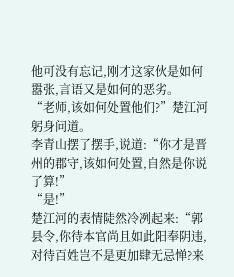他可没有忘记,刚才这家伙是如何嚣张,言语又是如何的恶劣。
“老师,该如何处置他们?”楚江河躬身问道。
李青山摆了摆手,说道:“你才是晋州的郡守,该如何处置,自然是你说了算!”
“是!”
楚江河的表情陡然冷冽起来:“郭县令,你待本官尚且如此阳奉阴违,对待百姓岂不是更加肆无忌惮?来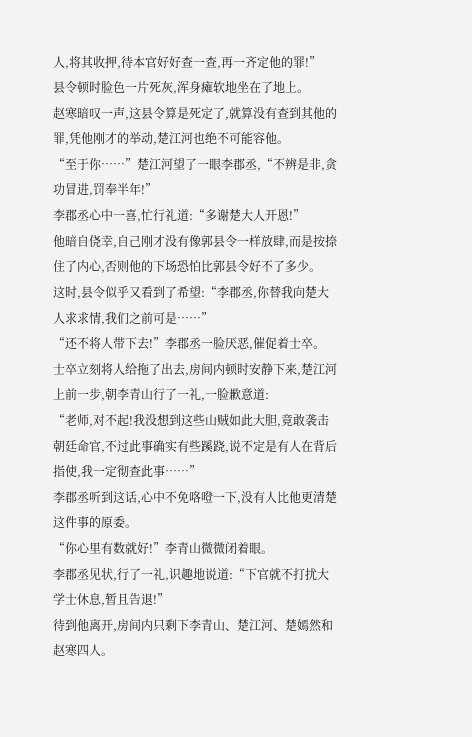人,将其收押,待本官好好查一查,再一齐定他的罪!”
县令顿时脸色一片死灰,浑身瘫软地坐在了地上。
赵寒暗叹一声,这县令算是死定了,就算没有查到其他的罪,凭他刚才的举动,楚江河也绝不可能容他。
“至于你……”楚江河望了一眼李郡丞,“不辨是非,贪功冒进,罚奉半年!”
李郡丞心中一喜,忙行礼道:“多谢楚大人开恩!”
他暗自侥幸,自己刚才没有像郭县令一样放肆,而是按捺住了内心,否则他的下场恐怕比郭县令好不了多少。
这时,县令似乎又看到了希望:“李郡丞,你替我向楚大人求求情,我们之前可是……”
“还不将人带下去!”李郡丞一脸厌恶,催促着士卒。
士卒立刻将人给拖了出去,房间内顿时安静下来,楚江河上前一步,朝李青山行了一礼,一脸歉意道:
“老师,对不起!我没想到这些山贼如此大胆,竟敢袭击朝廷命官,不过此事确实有些蹊跷,说不定是有人在背后指使,我一定彻查此事……”
李郡丞听到这话,心中不免咯噔一下,没有人比他更清楚这件事的原委。
“你心里有数就好!”李青山微微闭着眼。
李郡丞见状,行了一礼,识趣地说道:“下官就不打扰大学士休息,暂且告退!”
待到他离开,房间内只剩下李青山、楚江河、楚嫣然和赵寒四人。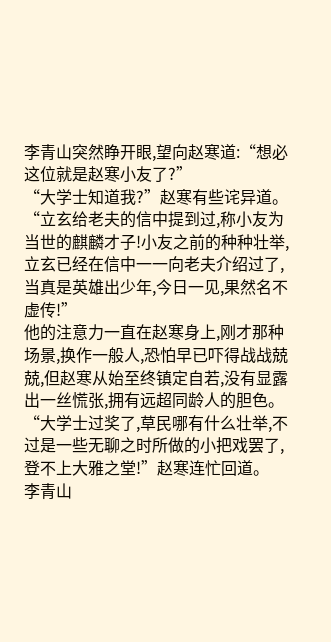李青山突然睁开眼,望向赵寒道:“想必这位就是赵寒小友了?”
“大学士知道我?”赵寒有些诧异道。
“立玄给老夫的信中提到过,称小友为当世的麒麟才子!小友之前的种种壮举,立玄已经在信中一一向老夫介绍过了,当真是英雄出少年,今日一见,果然名不虚传!”
他的注意力一直在赵寒身上,刚才那种场景,换作一般人,恐怕早已吓得战战兢兢,但赵寒从始至终镇定自若,没有显露出一丝慌张,拥有远超同龄人的胆色。
“大学士过奖了,草民哪有什么壮举,不过是一些无聊之时所做的小把戏罢了,登不上大雅之堂!”赵寒连忙回道。
李青山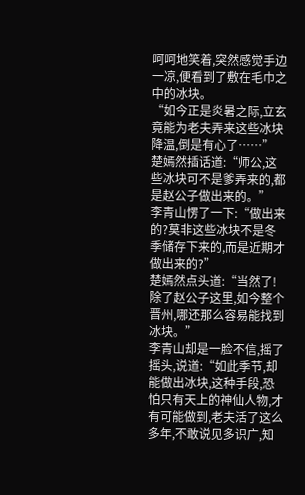呵呵地笑着,突然感觉手边一凉,便看到了敷在毛巾之中的冰块。
“如今正是炎暑之际,立玄竟能为老夫弄来这些冰块降温,倒是有心了……”
楚嫣然插话道:“师公,这些冰块可不是爹弄来的,都是赵公子做出来的。”
李青山愣了一下:“做出来的?莫非这些冰块不是冬季储存下来的,而是近期才做出来的?”
楚嫣然点头道:“当然了!除了赵公子这里,如今整个晋州,哪还那么容易能找到冰块。”
李青山却是一脸不信,摇了摇头,说道:“如此季节,却能做出冰块,这种手段,恐怕只有天上的神仙人物,才有可能做到,老夫活了这么多年,不敢说见多识广,知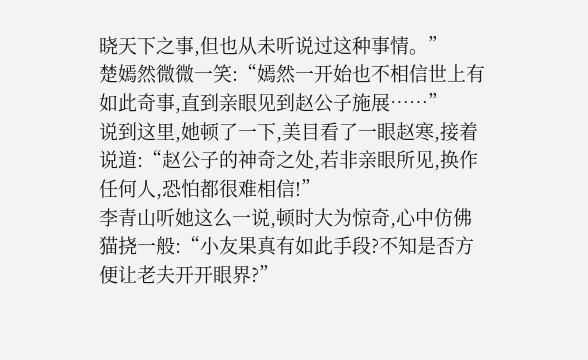晓天下之事,但也从未听说过这种事情。”
楚嫣然微微一笑:“嫣然一开始也不相信世上有如此奇事,直到亲眼见到赵公子施展……”
说到这里,她顿了一下,美目看了一眼赵寒,接着说道:“赵公子的神奇之处,若非亲眼所见,换作任何人,恐怕都很难相信!”
李青山听她这么一说,顿时大为惊奇,心中仿佛猫挠一般:“小友果真有如此手段?不知是否方便让老夫开开眼界?”